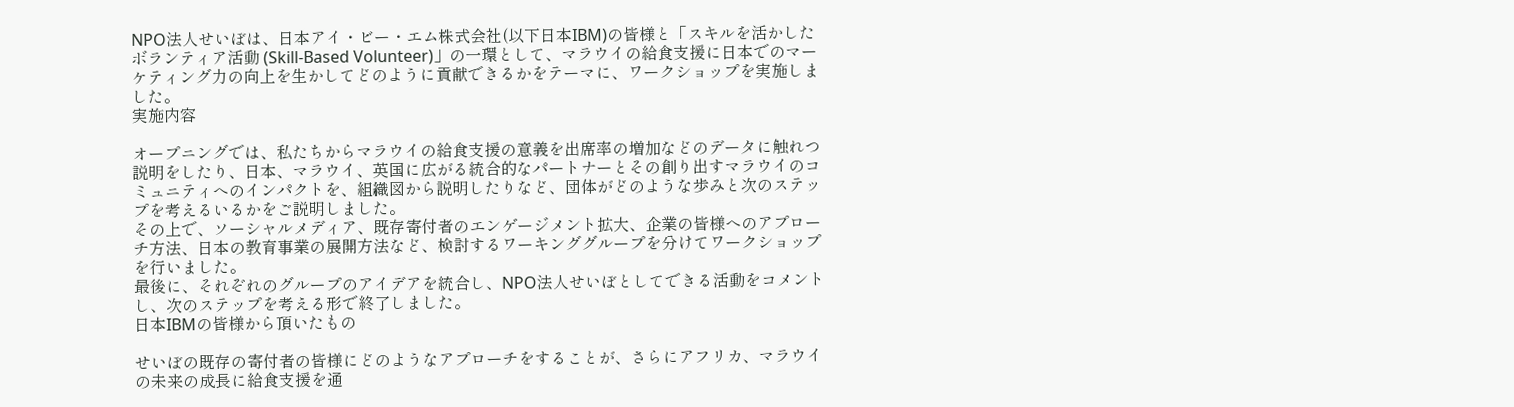NPO法人せいぼは、日本アイ・ビー・エム株式会社(以下日本IBM)の皆様と「スキルを活かしたボランティア活動 (Skill-Based Volunteer)」の一環として、マラウイの給食支援に日本でのマーケティング力の向上を生かしてどのように貢献できるかをテーマに、ワークショップを実施しました。
実施内容

オープニングでは、私たちからマラウイの給食支援の意義を出席率の増加などのデータに触れつ説明をしたり、日本、マラウイ、英国に広がる統合的なパートナーとその創り出すマラウイのコミュニティへのインパクトを、組織図から説明したりなど、団体がどのような歩みと次のステップを考えるいるかをご説明しました。
その上で、ソーシャルメディア、既存寄付者のエンゲージメント拡大、企業の皆様へのアプローチ方法、日本の教育事業の展開方法など、検討するワーキンググループを分けてワークショップを行いました。
最後に、それぞれのグループのアイデアを統合し、NPO法人せいぼとしてできる活動をコメントし、次のステップを考える形で終了しました。
日本IBMの皆様から頂いたもの

せいぼの既存の寄付者の皆様にどのようなアプローチをすることが、さらにアフリカ、マラウイの未来の成長に給食支援を通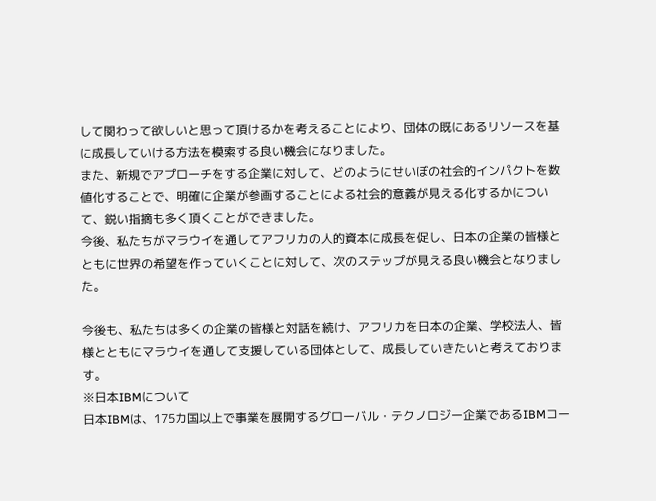して関わって欲しいと思って頂けるかを考えることにより、団体の既にあるリソースを基に成長していける方法を模索する良い機会になりました。
また、新規でアプローチをする企業に対して、どのようにせいぼの社会的インパクトを数値化することで、明確に企業が参画することによる社会的意義が見える化するかについて、鋭い指摘も多く頂くことができました。
今後、私たちがマラウイを通してアフリカの人的資本に成長を促し、日本の企業の皆様とともに世界の希望を作っていくことに対して、次のステップが見える良い機会となりました。

今後も、私たちは多くの企業の皆様と対話を続け、アフリカを日本の企業、学校法人、皆様とともにマラウイを通して支援している団体として、成長していきたいと考えております。
※日本IBMについて
日本IBMは、175カ国以上で事業を展開するグローバル・テクノロジー企業であるIBMコー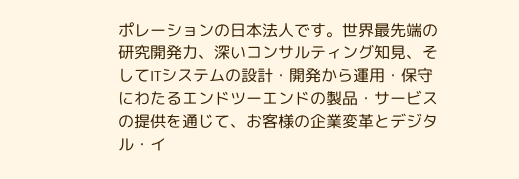ポレーションの日本法人です。世界最先端の研究開発力、深いコンサルティング知見、そしてITシステムの設計・開発から運用・保守にわたるエンドツーエンドの製品・サービスの提供を通じて、お客様の企業変革とデジタル・イ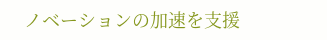ノベーションの加速を支援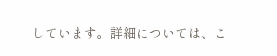しています。詳細については、こ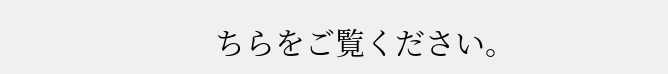ちらをご覧ください。